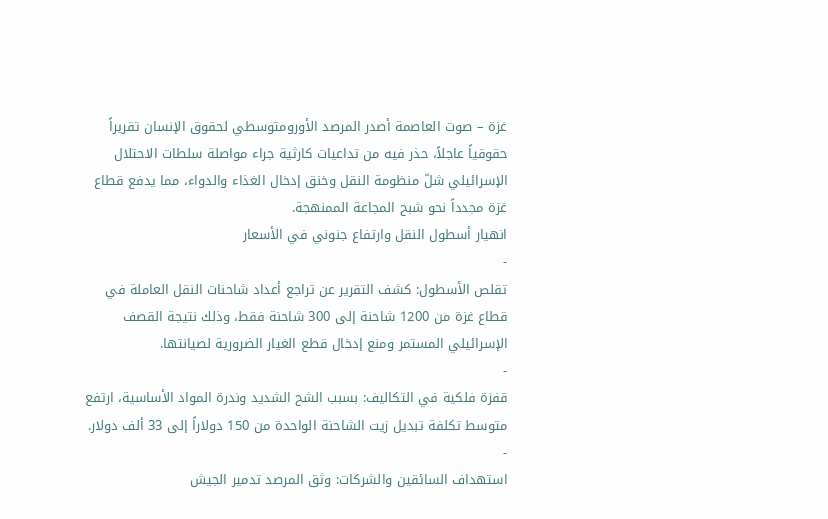غزة – صوت العاصمة أصدر المرصد الأورومتوسطي لحقوق الإنسان تقريراً حقوقياً عاجلاً، حذر فيه من تداعيات كارثية جراء مواصلة سلطات الاحتلال الإسرائيلي شلّ منظومة النقل وخنق إدخال الغذاء والدواء، مما يدفع قطاع غزة مجدداً نحو شبح المجاعة الممنهجة.
انهيار أسطول النقل وارتفاع جنوني في الأسعار
-
تقلص الأسطول: كشف التقرير عن تراجع أعداد شاحنات النقل العاملة في قطاع غزة من 1200 شاحنة إلى 300 شاحنة فقط، وذلك نتيجة القصف الإسرائيلي المستمر ومنع إدخال قطع الغيار الضرورية لصيانتها.
-
قفزة فلكية في التكاليف: بسبب الشح الشديد وندرة المواد الأساسية، ارتفع متوسط تكلفة تبديل زيت الشاحنة الواحدة من 150 دولاراً إلى 33 ألف دولار.
-
استهداف السائقين والشركات: وثق المرصد تدمير الجيش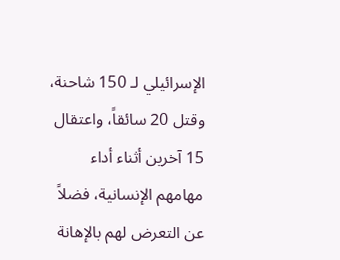الإسرائيلي لـ 150 شاحنة، وقتل 20 سائقاً، واعتقال 15 آخرين أثناء أداء مهامهم الإنسانية، فضلاً عن التعرض لهم بالإهانة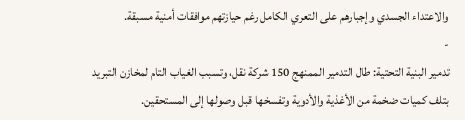والاعتداء الجسدي وإجبارهم على التعري الكامل رغم حيازتهم موافقات أمنية مسبقة.
-
تدمير البنية التحتية: طال التدمير الممنهج 150 شركة نقل، وتسبب الغياب التام لمخازن التبريد بتلف كميات ضخمة من الأغذية والأدوية وتفسخها قبل وصولها إلى المستحقين.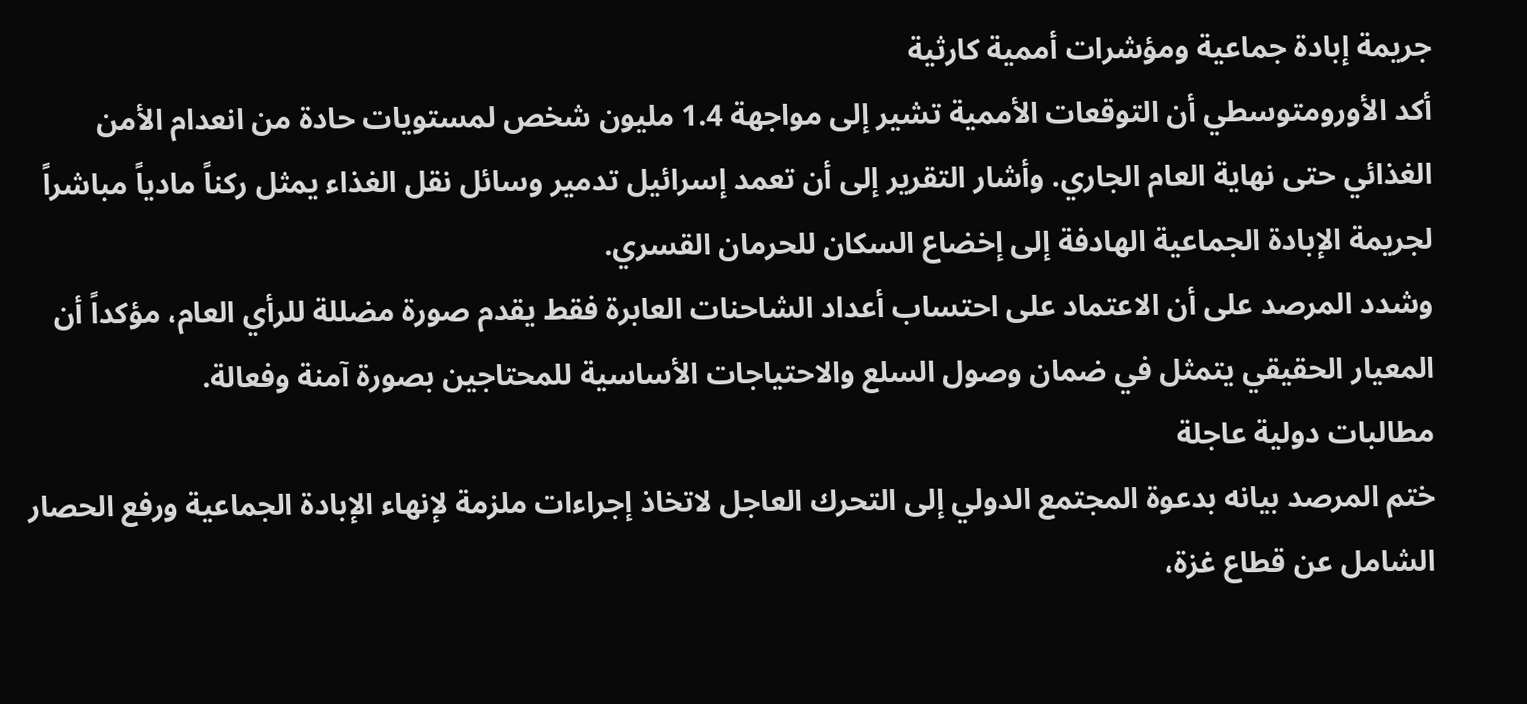جريمة إبادة جماعية ومؤشرات أممية كارثية
أكد الأورومتوسطي أن التوقعات الأممية تشير إلى مواجهة 1.4 مليون شخص لمستويات حادة من انعدام الأمن الغذائي حتى نهاية العام الجاري. وأشار التقرير إلى أن تعمد إسرائيل تدمير وسائل نقل الغذاء يمثل ركناً مادياً مباشراً لجريمة الإبادة الجماعية الهادفة إلى إخضاع السكان للحرمان القسري.
وشدد المرصد على أن الاعتماد على احتساب أعداد الشاحنات العابرة فقط يقدم صورة مضللة للرأي العام، مؤكداً أن المعيار الحقيقي يتمثل في ضمان وصول السلع والاحتياجات الأساسية للمحتاجين بصورة آمنة وفعالة.
مطالبات دولية عاجلة
ختم المرصد بيانه بدعوة المجتمع الدولي إلى التحرك العاجل لاتخاذ إجراءات ملزمة لإنهاء الإبادة الجماعية ورفع الحصار الشامل عن قطاع غزة،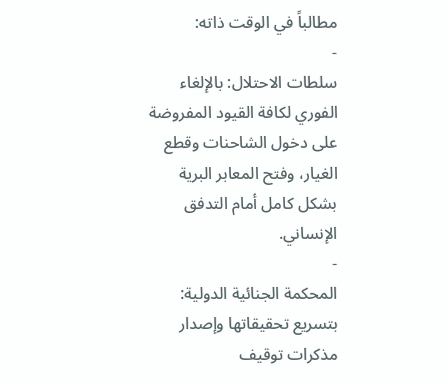مطالباً في الوقت ذاته:
-
سلطات الاحتلال: بالإلغاء الفوري لكافة القيود المفروضة على دخول الشاحنات وقطع الغيار، وفتح المعابر البرية بشكل كامل أمام التدفق الإنساني.
-
المحكمة الجنائية الدولية: بتسريع تحقيقاتها وإصدار مذكرات توقيف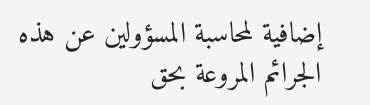إضافية لمحاسبة المسؤولين عن هذه الجرائم المروعة بحق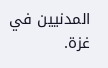المدنيين في غزة.